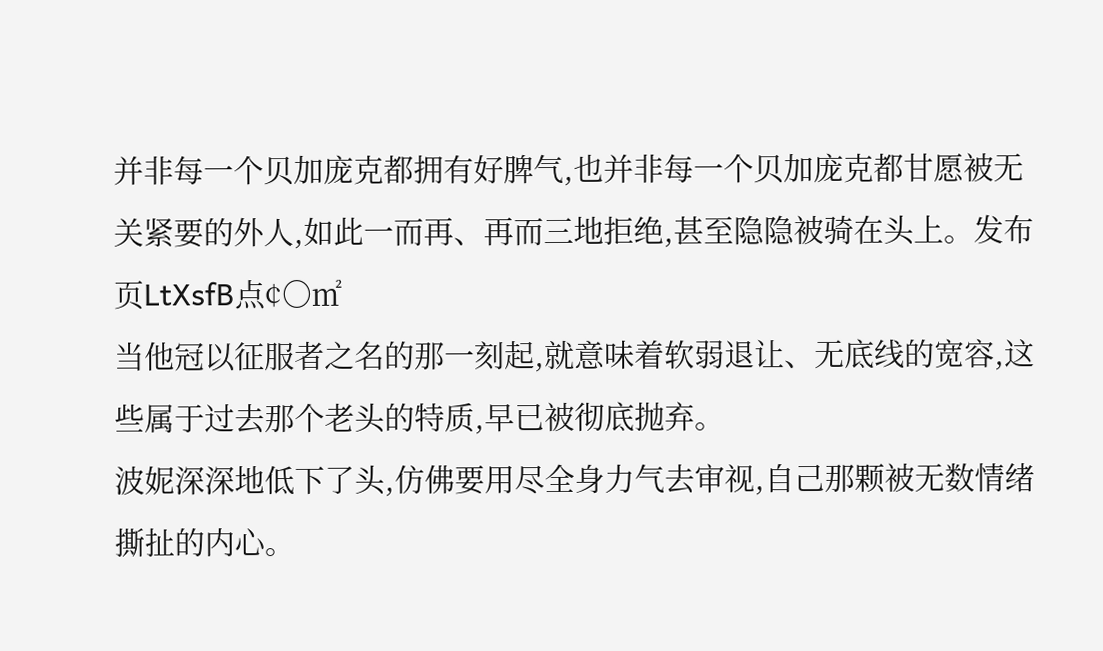并非每一个贝加庞克都拥有好脾气,也并非每一个贝加庞克都甘愿被无关紧要的外人,如此一而再、再而三地拒绝,甚至隐隐被骑在头上。发布页LtXsfB点¢○㎡
当他冠以征服者之名的那一刻起,就意味着软弱退让、无底线的宽容,这些属于过去那个老头的特质,早已被彻底抛弃。
波妮深深地低下了头,仿佛要用尽全身力气去审视,自己那颗被无数情绪撕扯的内心。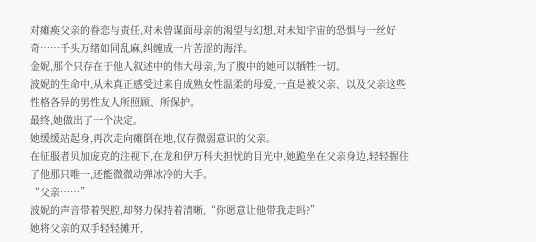对瘫痪父亲的眷恋与责任,对未曾谋面母亲的渴望与幻想,对未知宇宙的恐惧与一丝好奇……千头万绪如同乱麻,纠缠成一片苦涩的海洋。
金妮,那个只存在于他人叙述中的伟大母亲,为了腹中的她可以牺牲一切。
波妮的生命中,从未真正感受过来自成熟女性温柔的母爱,一直是被父亲、以及父亲这些性格各异的男性友人所照顾、所保护。
最终,她做出了一个决定。
她缓缓站起身,再次走向瘫倒在地,仅存微弱意识的父亲。
在征服者贝加庞克的注视下,在龙和伊万科夫担忧的目光中,她跪坐在父亲身边,轻轻握住了他那只唯一,还能微微动弹冰冷的大手。
“父亲……”
波妮的声音带着哭腔,却努力保持着清晰,“你愿意让他带我走吗?”
她将父亲的双手轻轻摊开,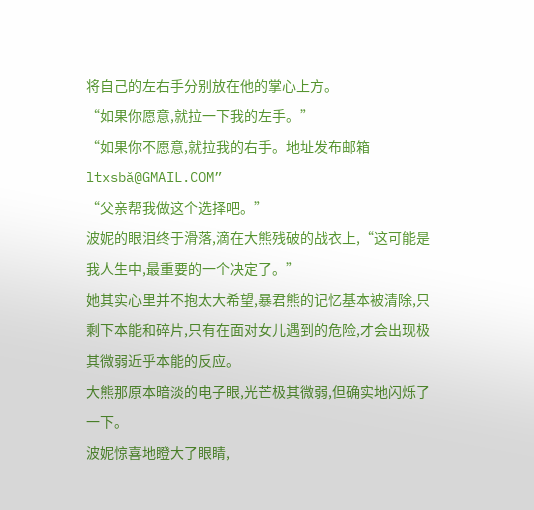将自己的左右手分别放在他的掌心上方。
“如果你愿意,就拉一下我的左手。”
“如果你不愿意,就拉我的右手。地址发布邮箱 ltxsbǎ@GMAIL.COM”
“父亲帮我做这个选择吧。”
波妮的眼泪终于滑落,滴在大熊残破的战衣上,“这可能是我人生中,最重要的一个决定了。”
她其实心里并不抱太大希望,暴君熊的记忆基本被清除,只剩下本能和碎片,只有在面对女儿遇到的危险,才会出现极其微弱近乎本能的反应。
大熊那原本暗淡的电子眼,光芒极其微弱,但确实地闪烁了一下。
波妮惊喜地瞪大了眼睛,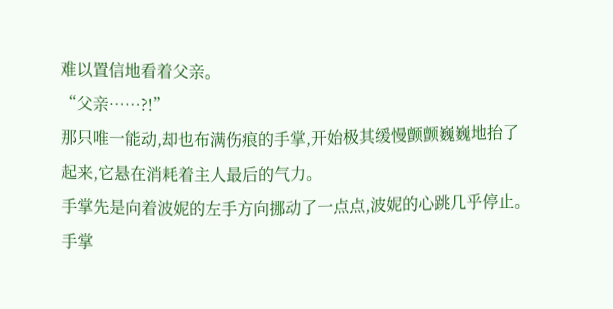难以置信地看着父亲。
“父亲……?!”
那只唯一能动,却也布满伤痕的手掌,开始极其缓慢颤颤巍巍地抬了起来,它悬在消耗着主人最后的气力。
手掌先是向着波妮的左手方向挪动了一点点,波妮的心跳几乎停止。
手掌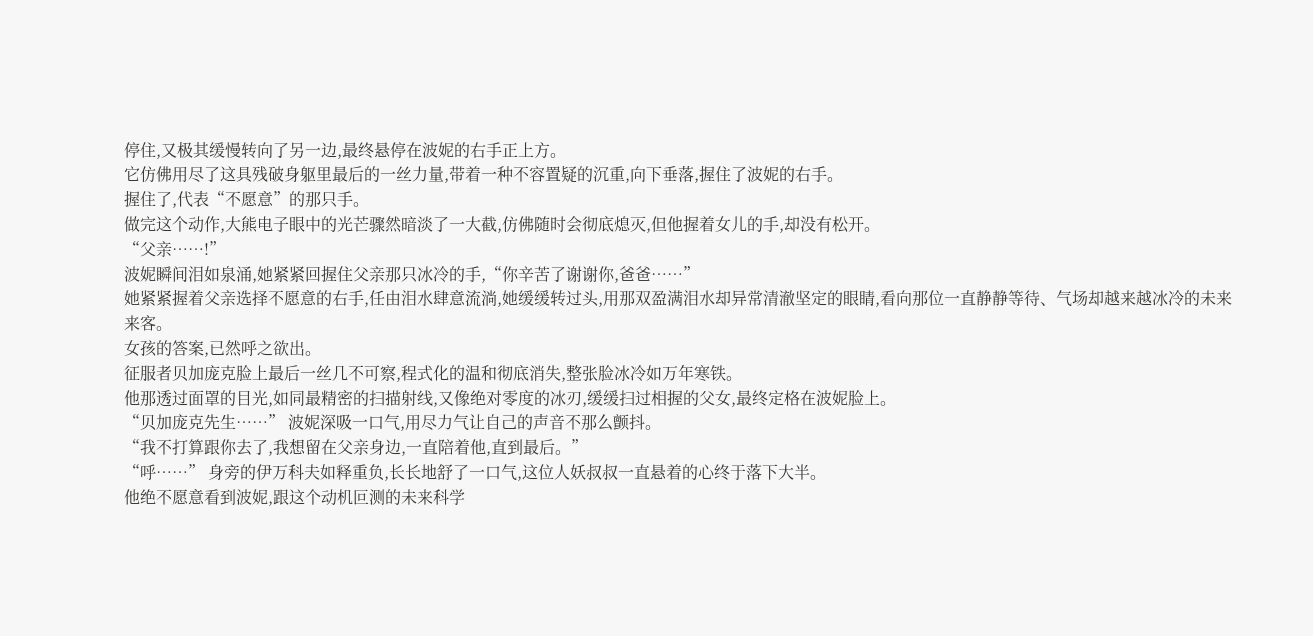停住,又极其缓慢转向了另一边,最终悬停在波妮的右手正上方。
它仿佛用尽了这具残破身躯里最后的一丝力量,带着一种不容置疑的沉重,向下垂落,握住了波妮的右手。
握住了,代表“不愿意”的那只手。
做完这个动作,大熊电子眼中的光芒骤然暗淡了一大截,仿佛随时会彻底熄灭,但他握着女儿的手,却没有松开。
“父亲……!”
波妮瞬间泪如泉涌,她紧紧回握住父亲那只冰冷的手,“你辛苦了谢谢你,爸爸……”
她紧紧握着父亲选择不愿意的右手,任由泪水肆意流淌,她缓缓转过头,用那双盈满泪水却异常清澈坚定的眼睛,看向那位一直静静等待、气场却越来越冰冷的未来来客。
女孩的答案,已然呼之欲出。
征服者贝加庞克脸上最后一丝几不可察,程式化的温和彻底消失,整张脸冰冷如万年寒铁。
他那透过面罩的目光,如同最精密的扫描射线,又像绝对零度的冰刃,缓缓扫过相握的父女,最终定格在波妮脸上。
“贝加庞克先生……” 波妮深吸一口气,用尽力气让自己的声音不那么颤抖。
“我不打算跟你去了,我想留在父亲身边,一直陪着他,直到最后。”
“呼……” 身旁的伊万科夫如释重负,长长地舒了一口气,这位人妖叔叔一直悬着的心终于落下大半。
他绝不愿意看到波妮,跟这个动机叵测的未来科学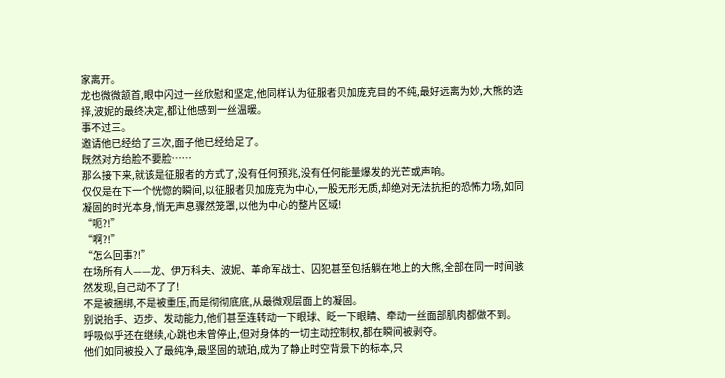家离开。
龙也微微颔首,眼中闪过一丝欣慰和坚定,他同样认为征服者贝加庞克目的不纯,最好远离为妙,大熊的选择,波妮的最终决定,都让他感到一丝温暖。
事不过三。
邀请他已经给了三次,面子他已经给足了。
既然对方给脸不要脸……
那么接下来,就该是征服者的方式了,没有任何预兆,没有任何能量爆发的光芒或声响。
仅仅是在下一个恍惚的瞬间,以征服者贝加庞克为中心,一股无形无质,却绝对无法抗拒的恐怖力场,如同凝固的时光本身,悄无声息骤然笼罩,以他为中心的整片区域!
“呃?!”
“啊?!”
“怎么回事?!”
在场所有人——龙、伊万科夫、波妮、革命军战士、囚犯甚至包括躺在地上的大熊,全部在同一时间骇然发现,自己动不了了!
不是被捆绑,不是被重压,而是彻彻底底,从最微观层面上的凝固。
别说抬手、迈步、发动能力,他们甚至连转动一下眼球、眨一下眼睛、牵动一丝面部肌肉都做不到。
呼吸似乎还在继续,心跳也未曾停止,但对身体的一切主动控制权,都在瞬间被剥夺。
他们如同被投入了最纯净,最坚固的琥珀,成为了静止时空背景下的标本,只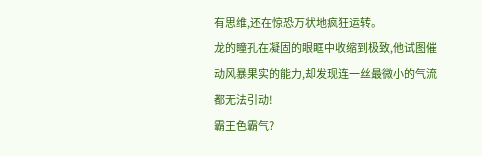有思维,还在惊恐万状地疯狂运转。
龙的瞳孔在凝固的眼眶中收缩到极致,他试图催动风暴果实的能力,却发现连一丝最微小的气流都无法引动!
霸王色霸气?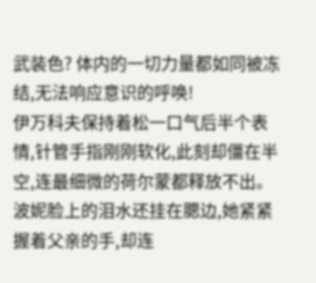武装色? 体内的一切力量都如同被冻结,无法响应意识的呼唤!
伊万科夫保持着松一口气后半个表情,针管手指刚刚软化,此刻却僵在半空,连最细微的荷尔蒙都释放不出。
波妮脸上的泪水还挂在腮边,她紧紧握着父亲的手,却连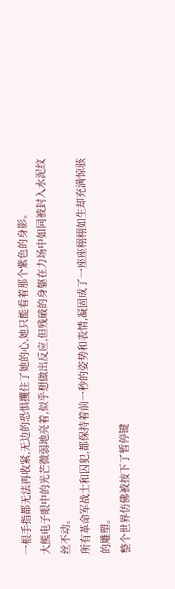一根手指都无法再收紧,无边的恐惧攫住了她的心,她只能看着那个紫色的身影。
大熊电子眼中的光芒微弱地亮着,似乎想做出反应,但残破的身躯在力场中如同被封入水泥纹丝不动。
所有革命军战士和囚犯,都保持着前一秒的姿势和表情,凝固成了一座座栩栩如生却充满惊骇的雕塑。
整个世界仿佛被按下了暂停键